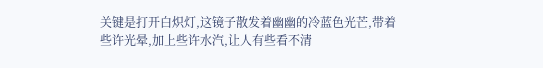关键是打开白炽灯,这镜子散发着幽幽的冷蓝色光芒,带着些许光晕,加上些许水汽,让人有些看不清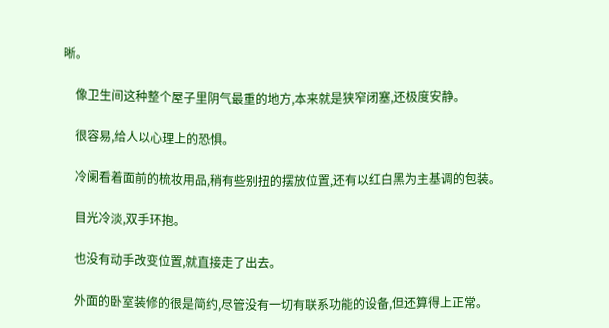晰。

    像卫生间这种整个屋子里阴气最重的地方,本来就是狭窄闭塞,还极度安静。

    很容易,给人以心理上的恐惧。

    冷阑看着面前的梳妆用品,稍有些别扭的摆放位置,还有以红白黑为主基调的包装。

    目光冷淡,双手环抱。

    也没有动手改变位置,就直接走了出去。

    外面的卧室装修的很是简约,尽管没有一切有联系功能的设备,但还算得上正常。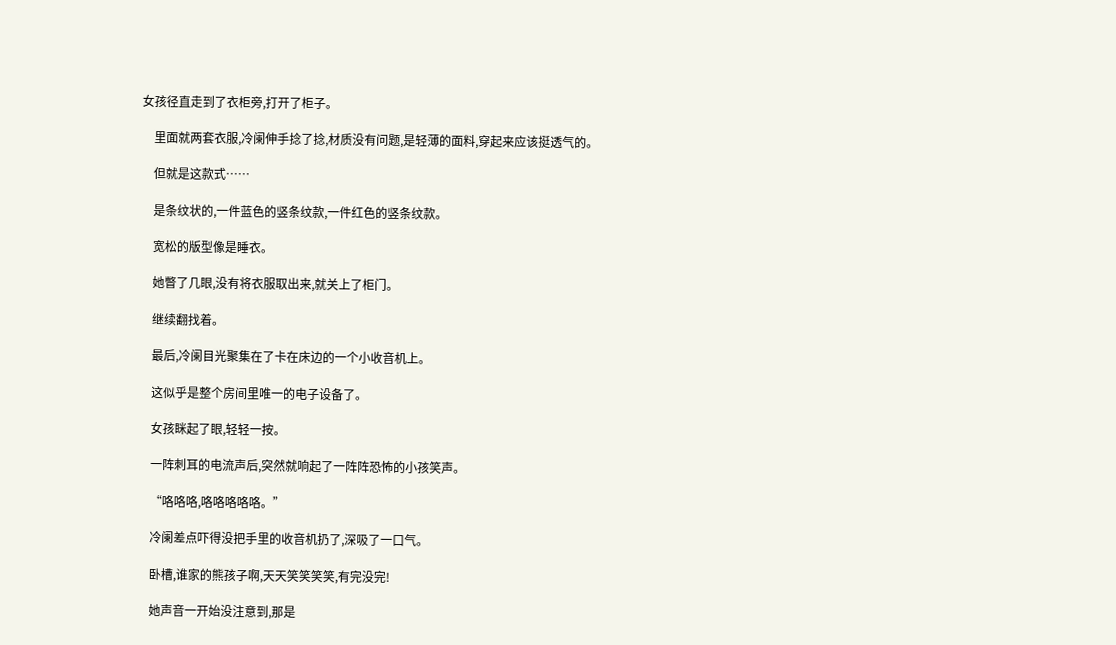女孩径直走到了衣柜旁,打开了柜子。

    里面就两套衣服,冷阑伸手捻了捻,材质没有问题,是轻薄的面料,穿起来应该挺透气的。

    但就是这款式……

    是条纹状的,一件蓝色的竖条纹款,一件红色的竖条纹款。

    宽松的版型像是睡衣。

    她瞥了几眼,没有将衣服取出来,就关上了柜门。

    继续翻找着。

    最后,冷阑目光聚集在了卡在床边的一个小收音机上。

    这似乎是整个房间里唯一的电子设备了。

    女孩眯起了眼,轻轻一按。

    一阵刺耳的电流声后,突然就响起了一阵阵恐怖的小孩笑声。

    “咯咯咯,咯咯咯咯咯。”

    冷阑差点吓得没把手里的收音机扔了,深吸了一口气。

    卧槽,谁家的熊孩子啊,天天笑笑笑笑,有完没完!

    她声音一开始没注意到,那是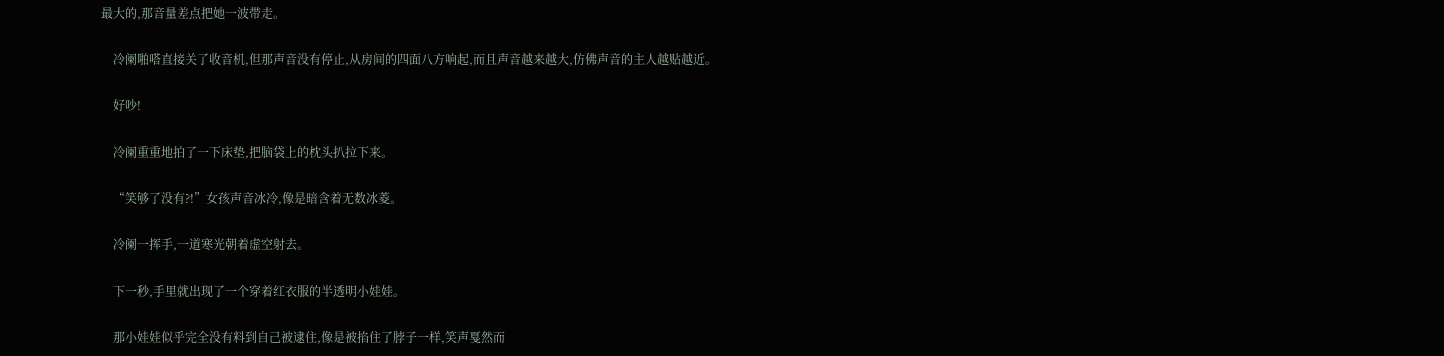最大的,那音量差点把她一波带走。

    冷阑啪嗒直接关了收音机,但那声音没有停止,从房间的四面八方响起,而且声音越来越大,仿佛声音的主人越贴越近。

    好吵!

    冷阑重重地拍了一下床垫,把脑袋上的枕头扒拉下来。

    “笑够了没有?!”女孩声音冰冷,像是暗含着无数冰菱。

    冷阑一挥手,一道寒光朝着虚空射去。

    下一秒,手里就出现了一个穿着红衣服的半透明小娃娃。

    那小娃娃似乎完全没有料到自己被逮住,像是被掐住了脖子一样,笑声戛然而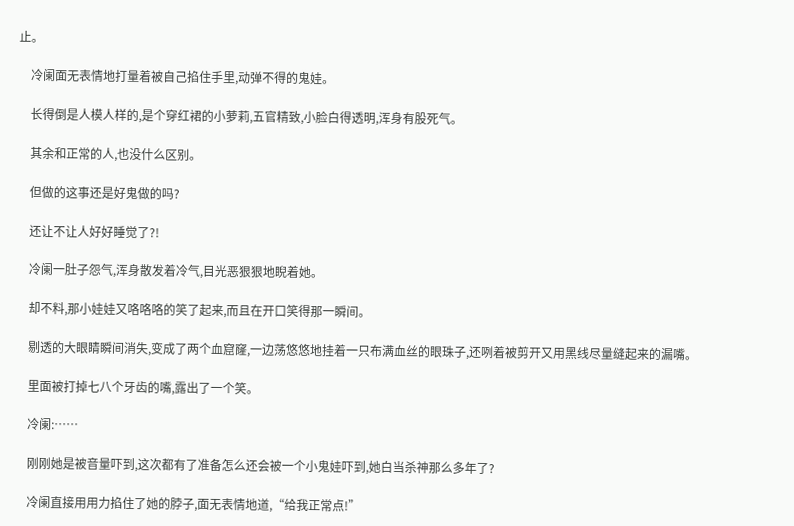止。

    冷阑面无表情地打量着被自己掐住手里,动弹不得的鬼娃。

    长得倒是人模人样的,是个穿红裙的小萝莉,五官精致,小脸白得透明,浑身有股死气。

    其余和正常的人,也没什么区别。

    但做的这事还是好鬼做的吗?

    还让不让人好好睡觉了?!

    冷阑一肚子怨气,浑身散发着冷气,目光恶狠狠地睨着她。

    却不料,那小娃娃又咯咯咯的笑了起来,而且在开口笑得那一瞬间。

    剔透的大眼睛瞬间消失,变成了两个血窟窿,一边荡悠悠地挂着一只布满血丝的眼珠子,还咧着被剪开又用黑线尽量缝起来的漏嘴。

    里面被打掉七八个牙齿的嘴,露出了一个笑。

    冷阑:……

    刚刚她是被音量吓到,这次都有了准备怎么还会被一个小鬼娃吓到,她白当杀神那么多年了?

    冷阑直接用用力掐住了她的脖子,面无表情地道,“给我正常点!”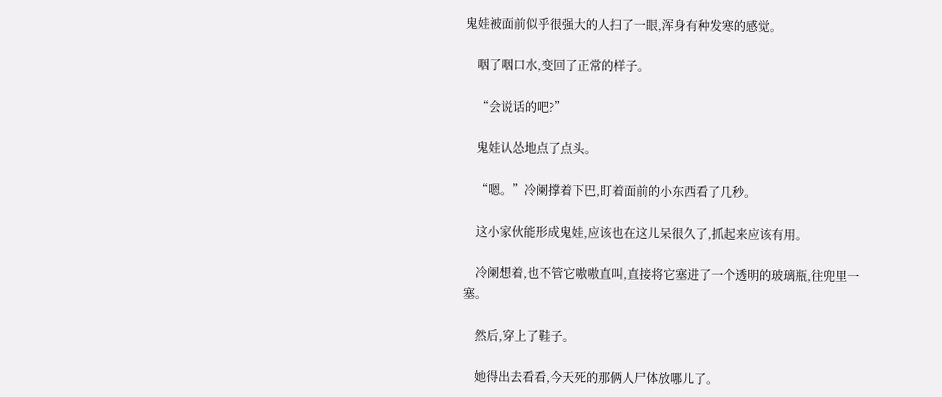鬼娃被面前似乎很强大的人扫了一眼,浑身有种发寒的感觉。

    咽了咽口水,变回了正常的样子。

    “会说话的吧?”

    鬼娃认怂地点了点头。

    “嗯。”冷阑撑着下巴,盯着面前的小东西看了几秒。

    这小家伙能形成鬼娃,应该也在这儿呆很久了,抓起来应该有用。

    冷阑想着,也不管它嗷嗷直叫,直接将它塞进了一个透明的玻璃瓶,往兜里一塞。

    然后,穿上了鞋子。

    她得出去看看,今天死的那俩人尸体放哪儿了。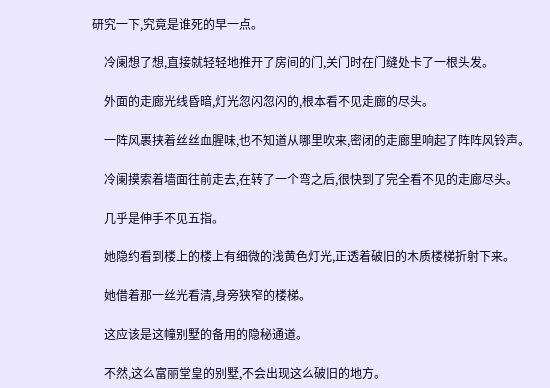研究一下,究竟是谁死的早一点。

    冷阑想了想,直接就轻轻地推开了房间的门,关门时在门缝处卡了一根头发。

    外面的走廊光线昏暗,灯光忽闪忽闪的,根本看不见走廊的尽头。

    一阵风裹挟着丝丝血腥味,也不知道从哪里吹来,密闭的走廊里响起了阵阵风铃声。

    冷阑摸索着墙面往前走去,在转了一个弯之后,很快到了完全看不见的走廊尽头。

    几乎是伸手不见五指。

    她隐约看到楼上的楼上有细微的浅黄色灯光,正透着破旧的木质楼梯折射下来。

    她借着那一丝光看清,身旁狭窄的楼梯。

    这应该是这幢别墅的备用的隐秘通道。

    不然,这么富丽堂皇的别墅,不会出现这么破旧的地方。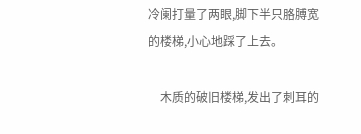冷阑打量了两眼,脚下半只胳膊宽的楼梯,小心地踩了上去。

    木质的破旧楼梯,发出了刺耳的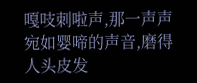嘎吱刺啦声,那一声声宛如婴啼的声音,磨得人头皮发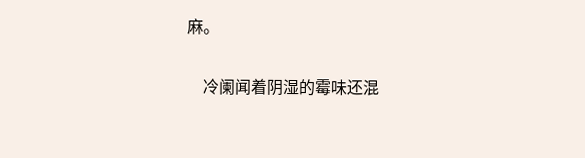麻。

    冷阑闻着阴湿的霉味还混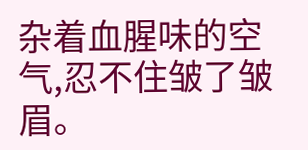杂着血腥味的空气,忍不住皱了皱眉。